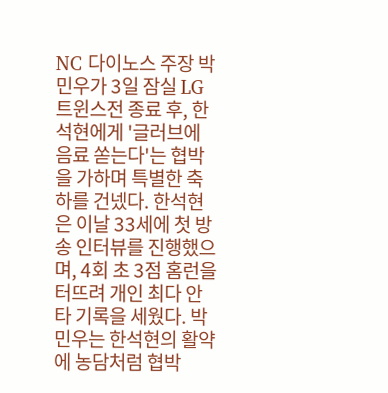NC 다이노스 주장 박민우가 3일 잠실 LG 트윈스전 종료 후, 한석현에게 '글러브에 음료 쏟는다'는 협박을 가하며 특별한 축하를 건넸다. 한석현은 이날 33세에 첫 방송 인터뷰를 진행했으며, 4회 초 3점 홈런을 터뜨려 개인 최다 안타 기록을 세웠다. 박민우는 한석현의 활약에 농담처럼 협박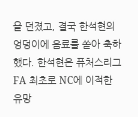을 던졌고, 결국 한석현의 엉덩이에 음료를 쏟아 축하했다. 한석현은 퓨처스리그 FA 최초로 NC에 이적한 유망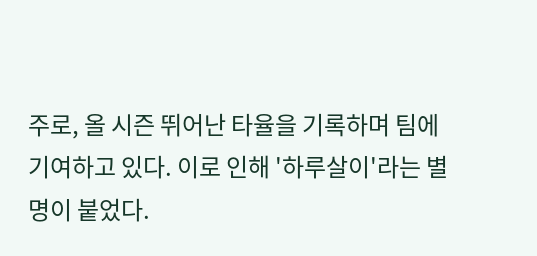주로, 올 시즌 뛰어난 타율을 기록하며 팀에 기여하고 있다. 이로 인해 '하루살이'라는 별명이 붙었다.